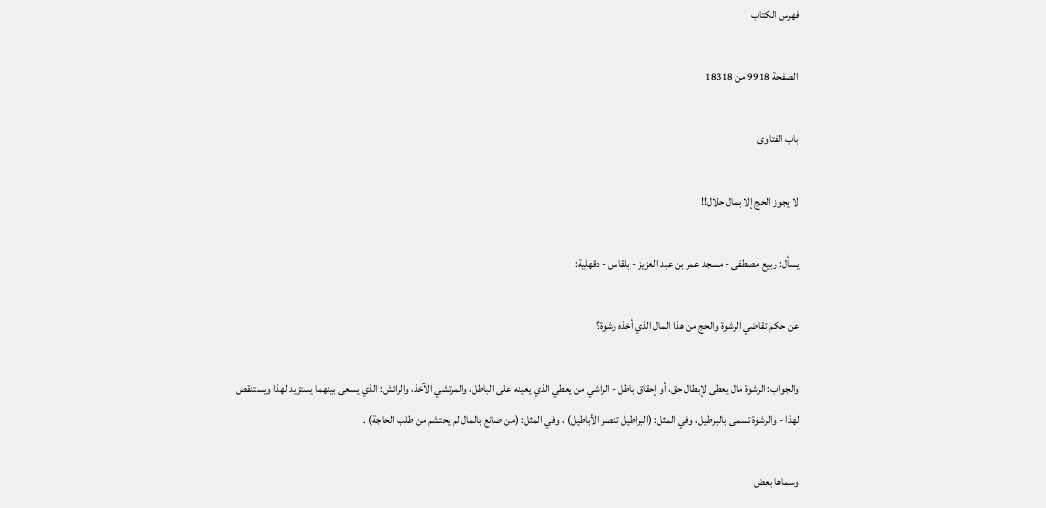فهرس الكتاب

الصفحة 9918 من 18318

باب الفتاوى

لا يجوز الحج إلا بمال حلال!!

يسأل: ربيع مصطفى - مسجد عمر بن عبد العزيز - بلقاس - دقهلية:

عن حكم تقاضي الرشوة والحج من هذا المال الذي أخذه رشوة؟

والجواب: الرشوة مال يعطى لإبطال حق، أو إحقاق باطل - الراشي من يعطي الذي يعينه على الباطل، والمرتشي الآخذ، والرائش: الذي يسعى بينهما يستزيد لهذا ويستنقص لهذا - والرشوة تسمى بالبرطيل، وفي المثل: (البراطيل تنصر الأباطيل) ، وفي المثل: (من صانع بالمال لم يحتشم من طلب الحاجة) .

وسماها بعض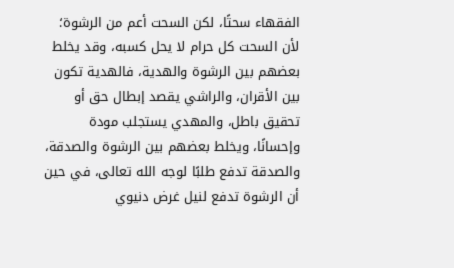الفقهاء سحتًا، لكن السحت أعم من الرشوة؛ لأن السحت كل حرام لا يحل كسبه، وقد يخلط بعضهم بين الرشوة والهدية، فالهدية تكون بين الأقران، والراشي يقصد إبطال حق أو تحقيق باطل، والمهدي يستجلب مودة وإحسانًا، ويخلط بعضهم بين الرشوة والصدقة، والصدقة تدفع طلبًا لوجه الله تعالى، في حين أن الرشوة تدفع لنيل غرض دنيوي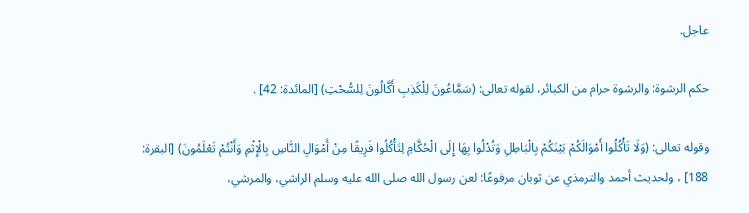عاجل.

حكم الرشوة: والرشوة حرام من الكبائر، لقوله تعالى: (سَمَّاعُونَ لِلْكَذِبِ أَكَّالُونَ لِلسُّحْتِ) [المائدة: 42] .

وقوله تعالى: (وَلَا تَأْكُلُوا أَمْوَالَكُمْ بَيْنَكُمْ بِالْبَاطِلِ وَتُدْلُوا بِهَا إِلَى الْحُكَّامِ لِتَأْكُلُوا فَرِيقًا مِنْ أَمْوَالِ النَّاسِ بِالْإِثْمِ وَأَنْتُمْ تَعْلَمُونَ) [البقرة: 188] ، ولحديث أحمد والترمذي عن ثوبان مرفوعًا: لعن رسول الله صلى الله عليه وسلم الراشي، والمرشي،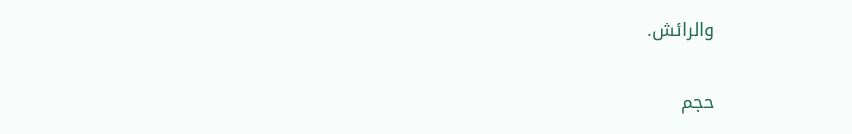والرائش.

حجم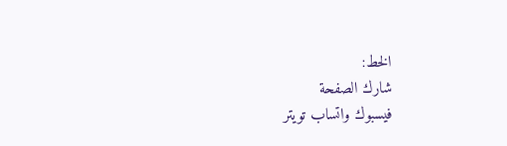الخط:
شارك الصفحة
فيسبوك واتساب تويتر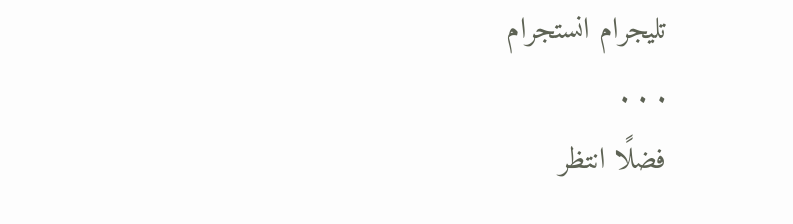تليجرام انستجرام
. . .
فضلًا انتظر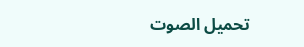تحميل الصوت